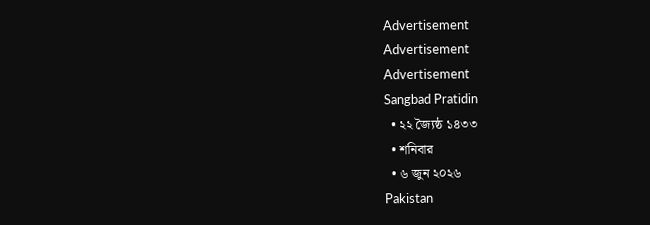Advertisement
Advertisement
Advertisement
Sangbad Pratidin
  • ২২ জ্যৈষ্ঠ ১৪৩৩
  • শনিবার
  • ৬ জুন ২০২৬
Pakistan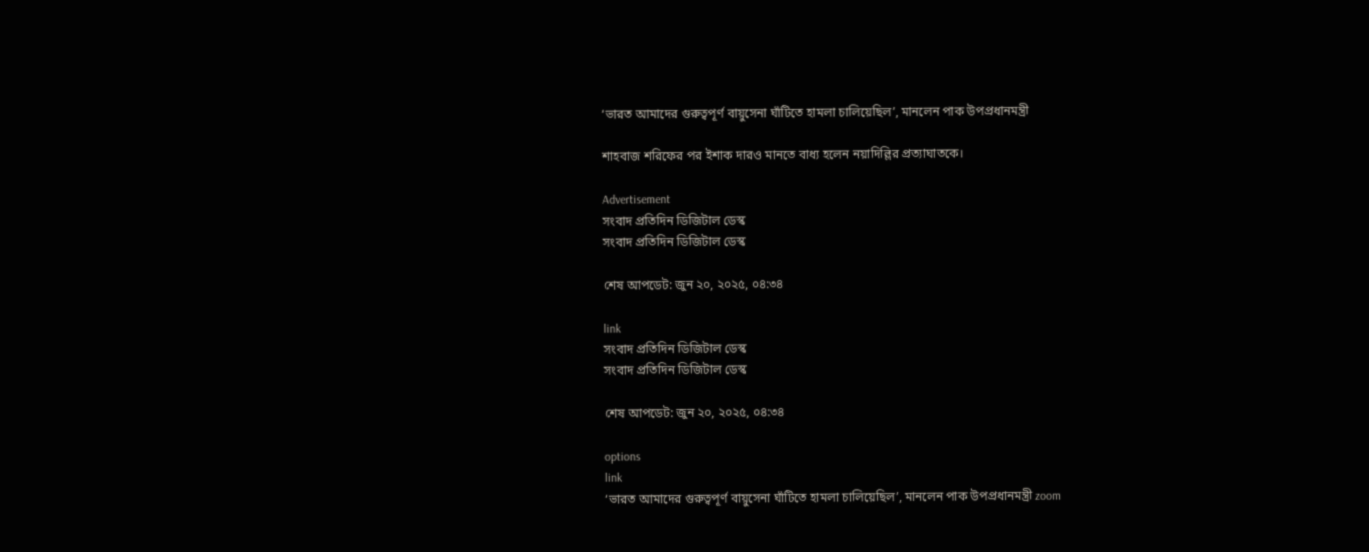‘ভারত আমাদের গুরুত্বপূর্ণ বায়ুসেনা ঘাঁটিতে হামলা চালিয়েছিল’, মানলেন পাক উপপ্রধানমন্ত্রী

শাহবাজ শরিফের পর ইশাক দারও মানতে বাধ্য হলেন নয়াদিল্লির প্রত্যাঘাতকে।

Advertisement
সংবাদ প্রতিদিন ডিজিটাল ডেস্ক
সংবাদ প্রতিদিন ডিজিটাল ডেস্ক

শেষ আপডেট: জুন ২০, ২০২৫, ০৪:৩৪

link
সংবাদ প্রতিদিন ডিজিটাল ডেস্ক
সংবাদ প্রতিদিন ডিজিটাল ডেস্ক

শেষ আপডেট: জুন ২০, ২০২৫, ০৪:৩৪

options
link
‘ভারত আমাদের গুরুত্বপূর্ণ বায়ুসেনা ঘাঁটিতে হামলা চালিয়েছিল’, মানলেন পাক উপপ্রধানমন্ত্রী zoom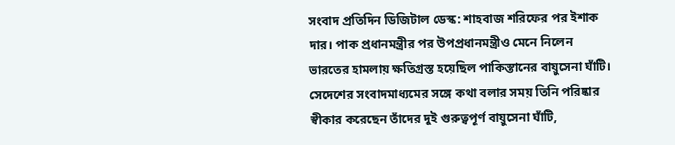সংবাদ প্রতিদিন ডিজিটাল ডেস্ক: শাহবাজ শরিফের পর ইশাক দার। পাক প্রধানমন্ত্রীর পর উপপ্রধানমন্ত্রীও মেনে নিলেন ভারতের হামলায় ক্ষতিগ্রস্ত হয়েছিল পাকিস্তানের বায়ুসেনা ঘাঁটি। সেদেশের সংবাদমাধ্যমের সঙ্গে কথা বলার সময় তিনি পরিষ্কার স্বীকার করেছেন তাঁদের দুই গুরুত্বপূর্ণ বায়ুসেনা ঘাঁটি,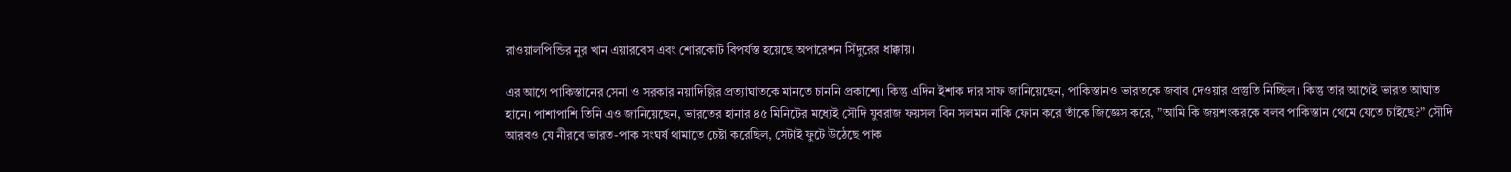রাওয়ালপিন্ডির নুর খান এয়ারবেস এবং শোরকোট বিপর্যস্ত হয়েছে অপারেশন সিঁদুরের ধাক্কায়।

এর আগে পাকিস্তানের সেনা ও সরকার নয়াদিল্লির প্রত্যাঘাতকে মানতে চাননি প্রকাশ্যে। কিন্তু এদিন ইশাক দার সাফ জানিয়েছেন, পাকিস্তানও ভারতকে জবাব দেওয়ার প্রস্তুতি নিচ্ছিল। কিন্তু তার আগেই ভারত আঘাত হানে। পাশাপাশি তিনি এও জানিয়েছেন, ভারতের হানার ৪৫ মিনিটের মধ্যেই সৌদি যুবরাজ ফয়সল বিন সলমন নাকি ফোন করে তাঁকে জিজ্ঞেস করে, ”আমি কি জয়শংকরকে বলব পাকিস্তান থেমে যেতে চাইছে?” সৌদি আরবও যে নীরবে ভারত-পাক সংঘর্ষ থামাতে চেষ্টা করেছিল, সেটাই ফুটে উঠেছে পাক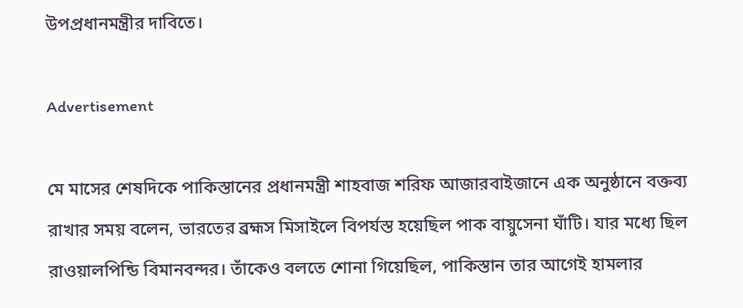উপপ্রধানমন্ত্রীর দাবিতে।

Advertisement

মে মাসের শেষদিকে পাকিস্তানের প্রধানমন্ত্রী শাহবাজ শরিফ আজারবাইজানে এক অনুষ্ঠানে বক্তব্য রাখার সময় বলেন, ভারতের ব্রহ্মস মিসাইলে বিপর্যস্ত হয়েছিল পাক বায়ুসেনা ঘাঁটি। যার মধ্যে ছিল রাওয়ালপিন্ডি বিমানবন্দর। তাঁকেও বলতে শোনা গিয়েছিল, পাকিস্তান তার আগেই হামলার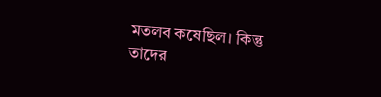মতলব কষেছিল। কিন্তু তাদের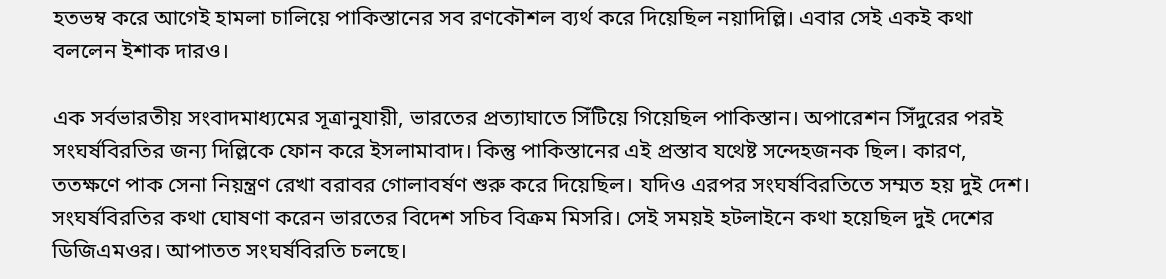হতভম্ব করে আগেই হামলা চালিয়ে পাকিস্তানের সব রণকৌশল ব্যর্থ করে দিয়েছিল নয়াদিল্লি। এবার সেই একই কথা বললেন ইশাক দারও।

এক সর্বভারতীয় সংবাদমাধ্যমের সূত্রানুযায়ী, ভারতের প্রত্যাঘাতে সিঁটিয়ে গিয়েছিল পাকিস্তান। অপারেশন সিঁদুরের পরই সংঘর্ষবিরতির জন্য দিল্লিকে ফোন করে ইসলামাবাদ। কিন্তু পাকিস্তানের এই প্রস্তাব যথেষ্ট সন্দেহজনক ছিল। কারণ, ততক্ষণে পাক সেনা নিয়ন্ত্রণ রেখা বরাবর গোলাবর্ষণ শুরু করে দিয়েছিল। যদিও এরপর সংঘর্ষবিরতিতে সম্মত হয় দুই দেশ। সংঘর্ষবিরতির কথা ঘোষণা করেন ভারতের বিদেশ সচিব বিক্রম মিসরি। সেই সময়ই হটলাইনে কথা হয়েছিল দুই দেশের ডিজিএমওর। আপাতত সংঘর্ষবিরতি চলছে।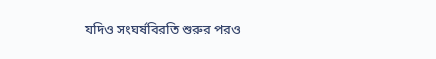যদিও সংঘর্ষবিরতি শুরুর পরও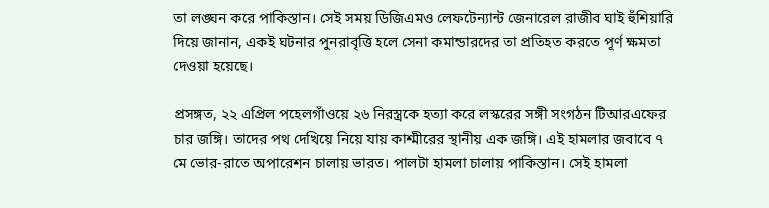তা লঙ্ঘন করে পাকিস্তান। সেই সময় ডিজিএমও লেফটেন্যান্ট জেনারেল রাজীব ঘাই হুঁশিয়ারি দিয়ে জানান, একই ঘটনার পুনরাবৃত্তি হলে সেনা কমান্ডারদের তা প্রতিহত করতে পূর্ণ ক্ষমতা দেওয়া হয়েছে।

প্রসঙ্গত, ২২ এপ্রিল পহেলগাঁওয়ে ২৬ নিরস্ত্রকে হত্যা করে লস্করের সঙ্গী সংগঠন টিআরএফের চার জঙ্গি। তাদের পথ দেখিয়ে নিয়ে যায় কাশ্মীরের স্থানীয় এক জঙ্গি। এই হামলার জবাবে ৭ মে ভোর-রাতে অপারেশন চালায় ভারত। পালটা হামলা চালায় পাকিস্তান। সেই হামলা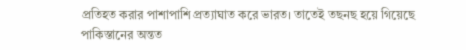প্রতিহত করার পাশাপাশি প্রত্যাঘাত করে ভারত। তাতেই তছনছ হয়ে গিয়েছে পাকিস্তানের অন্তত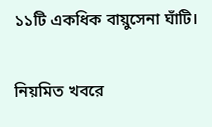১১টি একধিক বায়ুসেনা ঘাঁটি।

নিয়মিত খবরে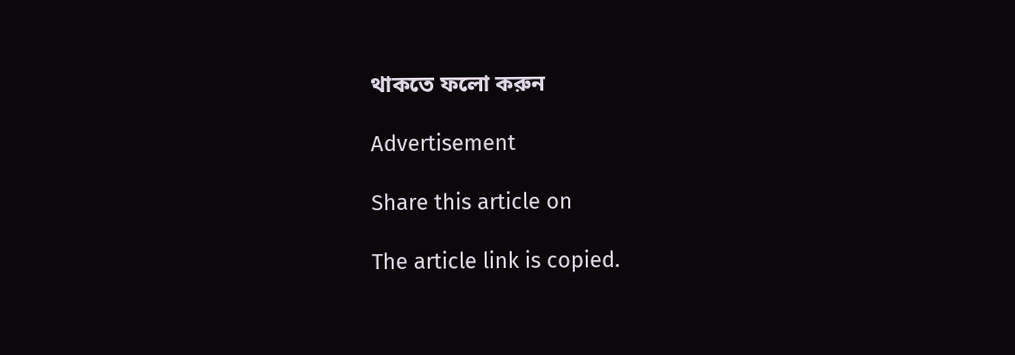থাকতে ফলো করুন

Advertisement

Share this article on

The article link is copied.